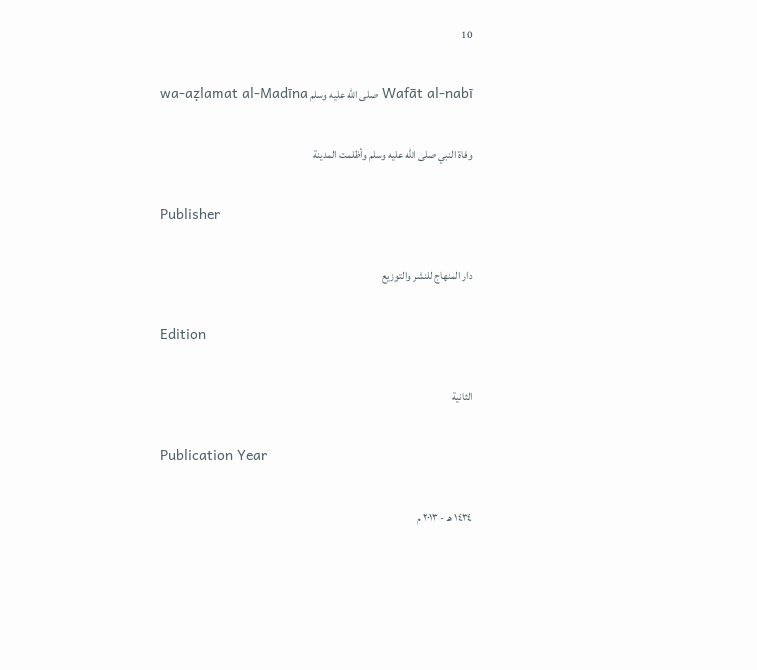10

Wafāt al-nabī صلى الله عليه وسلم wa-aẓlamat al-Madīna

وفاة النبي صلى الله عليه وسلم وأظلمت المدينة

Publisher

دار المنهاج للنشر والتوزيع

Edition

الثانية

Publication Year

١٤٣٤ هـ - ٢٠١٣ م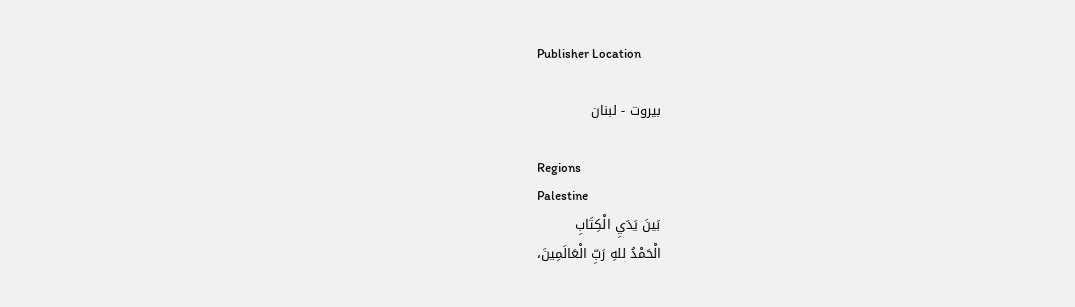Publisher Location

بيروت - لبنان

Regions
Palestine
بَينَ يَدَيِ الْكِتَابِ
الْحَمْدُ للهِ رَبِّ الْعَالَمِينَ،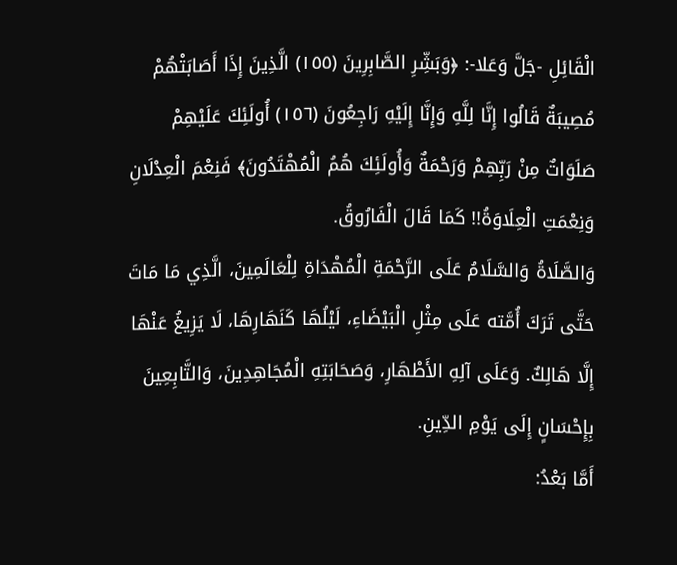الْقَائِلِ -جَلَّ وَعَلا-: ﴿وَبَشِّرِ الصَّابِرِينَ (١٥٥) الَّذِينَ إِذَا أَصَابَتْهُمْ مُصِيبَةٌ قَالُوا إِنَّا لِلَّهِ وَإِنَّا إِلَيْهِ رَاجِعُونَ (١٥٦) أُولَئِكَ عَلَيْهِمْ صَلَوَاتٌ مِنْ رَبِّهِمْ وَرَحْمَةٌ وَأُولَئِكَ هُمُ الْمُهْتَدُونَ﴾ فَنِعْمَ الْعِدْلَانِ وَنِعْمَتِ الْعِلَاوَةُ!! كَمَا قَالَ الْفَارُوقُ.
وَالصَّلَاةُ وَالسَّلَامُ عَلَى الرَّحْمَةِ الْمُهْدَاةِ لِلْعَالَمِينَ، الَّذِي مَا مَاتَ حَتَّى تَرَكَ أُمَّته عَلَى مِثْلِ الْبَيْضَاءِ، لَيْلُهَا كَنَهَارِهَا، لَا يَزِيغُ عَنْهَا إِلَّا هَالِكٌ. وَعَلَى آلِهِ الأَطْهَارِ، وَصَحَابَتِهِ الْمُجَاهِدِينَ، وَالتَّابِعِينَ بِإِحْسَانٍ إِلَى يَوْمِ الدِّينِ.
أَمَّا بَعْدُ: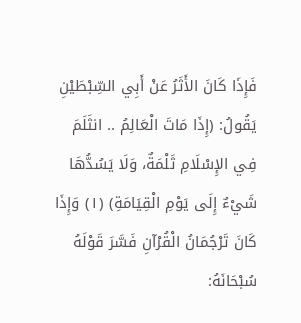فَإِذَا كَانَ الأَثَرُ عَنْ أَبِي السِّبْطَيْنِ يَقُولُ: (إِذَا مَاتَ الْعَالِمُ .. انثَلَمَ فِي الإِسْلَامِ ثَلْمَةٌ، وَلَا يَسُدُّهَا شَيْءٌ إِلَى يَوْمِ الْقِيَامَةِ) (١) وَإِذَا كَانَ تَرْجُمَانُ الْقُرْآنِ فَسَّرَ قَوْلَهُ سُبْحَانَهُ: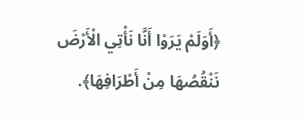﴿أَوَلَمْ يَرَوْا أَنَّا نَأْتِي الْأَرْضَ نَنْقُصُهَا مِنْ أَطْرَافِهَا﴾.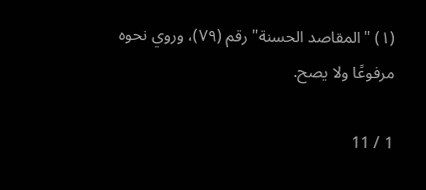(١) "المقاصد الحسنة" رقم (٧٩)، وروي نحوه مرفوعًا ولا يصح.

1 / 11